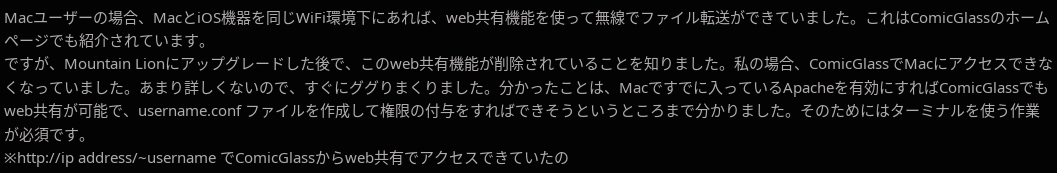Macユーザーの場合、MacとiOS機器を同じWiFi環境下にあれば、web共有機能を使って無線でファイル転送ができていました。これはComicGlassのホームページでも紹介されています。
ですが、Mountain Lionにアップグレードした後で、このweb共有機能が削除されていることを知りました。私の場合、ComicGlassでMacにアクセスできなくなっていました。あまり詳しくないので、すぐにググりまくりました。分かったことは、Macですでに入っているApacheを有効にすればComicGlassでもweb共有が可能で、username.conf ファイルを作成して権限の付与をすればできそうというところまで分かりました。そのためにはターミナルを使う作業が必須です。
※http://ip address/~username でComicGlassからweb共有でアクセスできていたの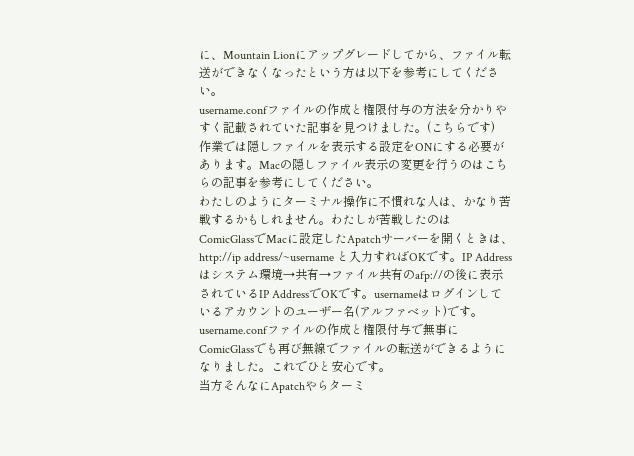に、Mountain Lionにアップグレードしてから、ファイル転送ができなくなったという方は以下を参考にしてください。
username.confファイルの作成と権限付与の方法を分かりやすく記載されていた記事を見つけました。(こちらです)
作業では隠しファイルを表示する設定をONにする必要があります。Macの隠しファイル表示の変更を行うのはこちらの記事を参考にしてください。
わたしのようにターミナル操作に不慣れな人は、かなり苦戦するかもしれません。わたしが苦戦したのは
ComicGlassでMacに設定したApatchサーバーを開くときは、http://ip address/~username と入力すればOKです。IP Addressはシステム環境→共有→ファイル共有のafp://の後に表示されているIP AddressでOKです。usernameはログインしているアカウントのユーザー名(アルファベット)です。
username.confファイルの作成と権限付与で無事にComicGlassでも再び無線でファイルの転送ができるようになりました。これでひと安心です。
当方そんなにApatchやらターミ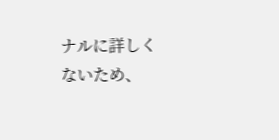ナルに詳しくないため、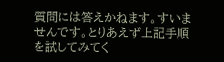質問には答えかねます。すいませんです。とりあえず上記手順を試してみてく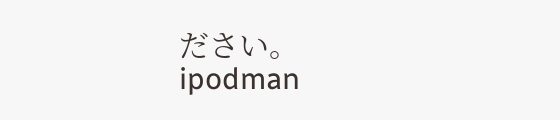ださい。
ipodman